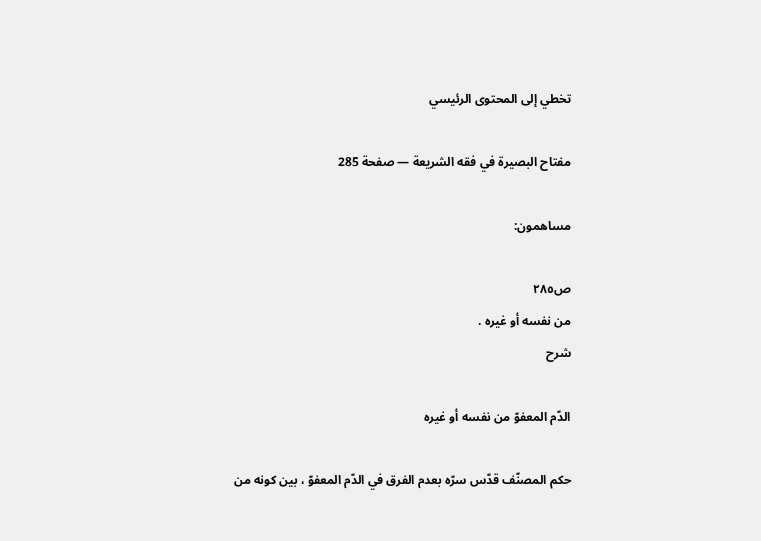تخطي إلى المحتوى الرئيسي

مفتاح البصيرة في فقه الشريعة — صفحة 285

مساهمون:

ص٢٨٥
من نفسه أو غيره .
شرح

الدّم المعفوّ من نفسه أو غيره

حكم المصنّف قدّس سرّه بعدم الفرق في الدّم المعفوّ ، بين كونه من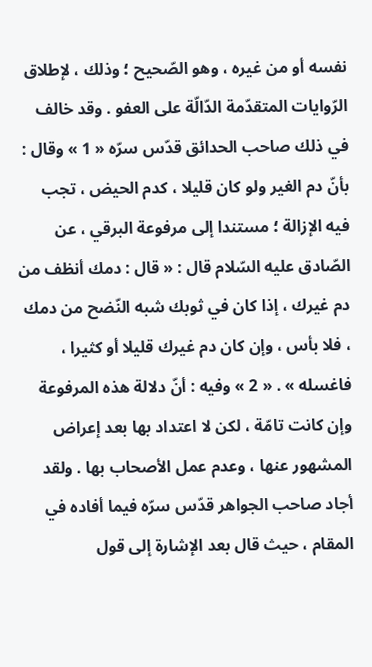نفسه أو من غيره ، وهو الصّحيح ؛ وذلك ، لإطلاق الرّوايات المتقدّمة الدّالّة على العفو . وقد خالف في ذلك صاحب الحدائق قدّس سرّه « 1 » وقال : بأنّ دم الغير ولو كان قليلا ، كدم الحيض ، تجب فيه الإزالة ؛ مستندا إلى مرفوعة البرقي ، عن الصّادق عليه السّلام قال : « قال : دمك أنظف من دم غيرك ، إذا كان في ثوبك شبه النّضح من دمك ، فلا بأس ، وإن كان دم غيرك قليلا أو كثيرا ، فاغسله » . « 2 » وفيه : أنّ دلالة هذه المرفوعة وإن كانت تامّة ، لكن لا اعتداد بها بعد إعراض المشهور عنها ، وعدم عمل الأصحاب بها . ولقد أجاد صاحب الجواهر قدّس سرّه فيما أفاده في المقام ، حيث قال بعد الإشارة إلى قول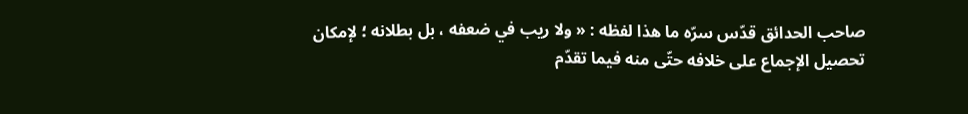صاحب الحدائق قدّس سرّه ما هذا لفظه : « ولا ريب في ضعفه ، بل بطلانه ؛ لإمكان تحصيل الإجماع على خلافه حتّى منه فيما تقدّم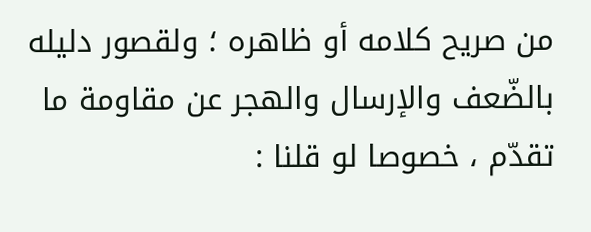من صريح كلامه أو ظاهره ؛ ولقصور دليله بالضّعف والإرسال والهجر عن مقاومة ما تقدّم ، خصوصا لو قلنا :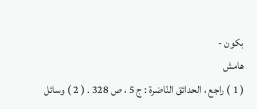بكون -
هامش
( 1 ) راجع ، الحدائق النّاضرة : ج 5 ، ص 328 . ( 2 ) وسائل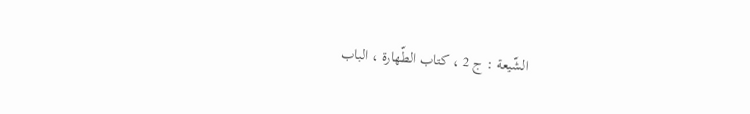الشّيعة : ج 2 ، كتاب الطّهارة ، الباب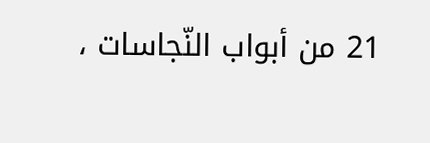21 من أبواب النّجاسات ،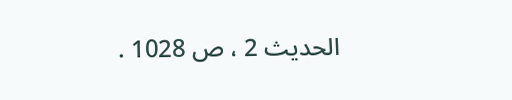الحديث 2 ، ص 1028 .